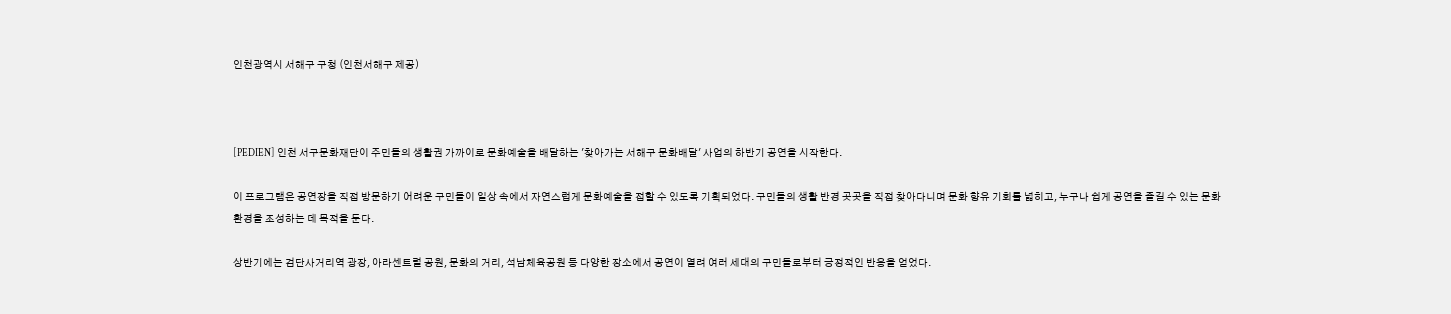인천광역시 서해구 구청 (인천서해구 제공)



[PEDIEN] 인천 서구문화재단이 주민들의 생활권 가까이로 문화예술을 배달하는 '찾아가는 서해구 문화배달' 사업의 하반기 공연을 시작한다.

이 프로그램은 공연장을 직접 방문하기 어려운 구민들이 일상 속에서 자연스럽게 문화예술을 접할 수 있도록 기획되었다. 구민들의 생활 반경 곳곳을 직접 찾아다니며 문화 향유 기회를 넓히고, 누구나 쉽게 공연을 즐길 수 있는 문화 환경을 조성하는 데 목적을 둔다.

상반기에는 검단사거리역 광장, 아라센트럴 공원, 문화의 거리, 석남체육공원 등 다양한 장소에서 공연이 열려 여러 세대의 구민들로부터 긍정적인 반응을 얻었다.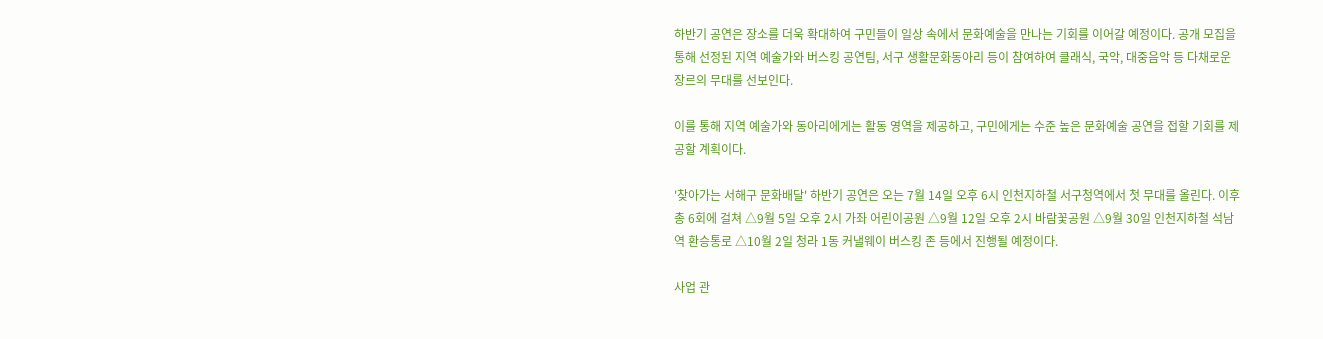하반기 공연은 장소를 더욱 확대하여 구민들이 일상 속에서 문화예술을 만나는 기회를 이어갈 예정이다. 공개 모집을 통해 선정된 지역 예술가와 버스킹 공연팀, 서구 생활문화동아리 등이 참여하여 클래식, 국악, 대중음악 등 다채로운 장르의 무대를 선보인다.

이를 통해 지역 예술가와 동아리에게는 활동 영역을 제공하고, 구민에게는 수준 높은 문화예술 공연을 접할 기회를 제공할 계획이다.

'찾아가는 서해구 문화배달' 하반기 공연은 오는 7월 14일 오후 6시 인천지하철 서구청역에서 첫 무대를 올린다. 이후 총 6회에 걸쳐 △9월 5일 오후 2시 가좌 어린이공원 △9월 12일 오후 2시 바람꽃공원 △9월 30일 인천지하철 석남역 환승통로 △10월 2일 청라 1동 커낼웨이 버스킹 존 등에서 진행될 예정이다.

사업 관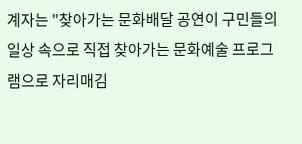계자는 "찾아가는 문화배달 공연이 구민들의 일상 속으로 직접 찾아가는 문화예술 프로그램으로 자리매김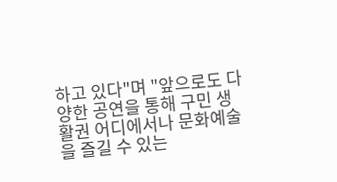하고 있다"며 "앞으로도 다양한 공연을 통해 구민 생활권 어디에서나 문화예술을 즐길 수 있는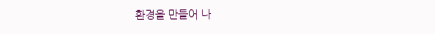환경을 만들어 나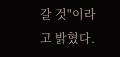갈 것"이라고 밝혔다.